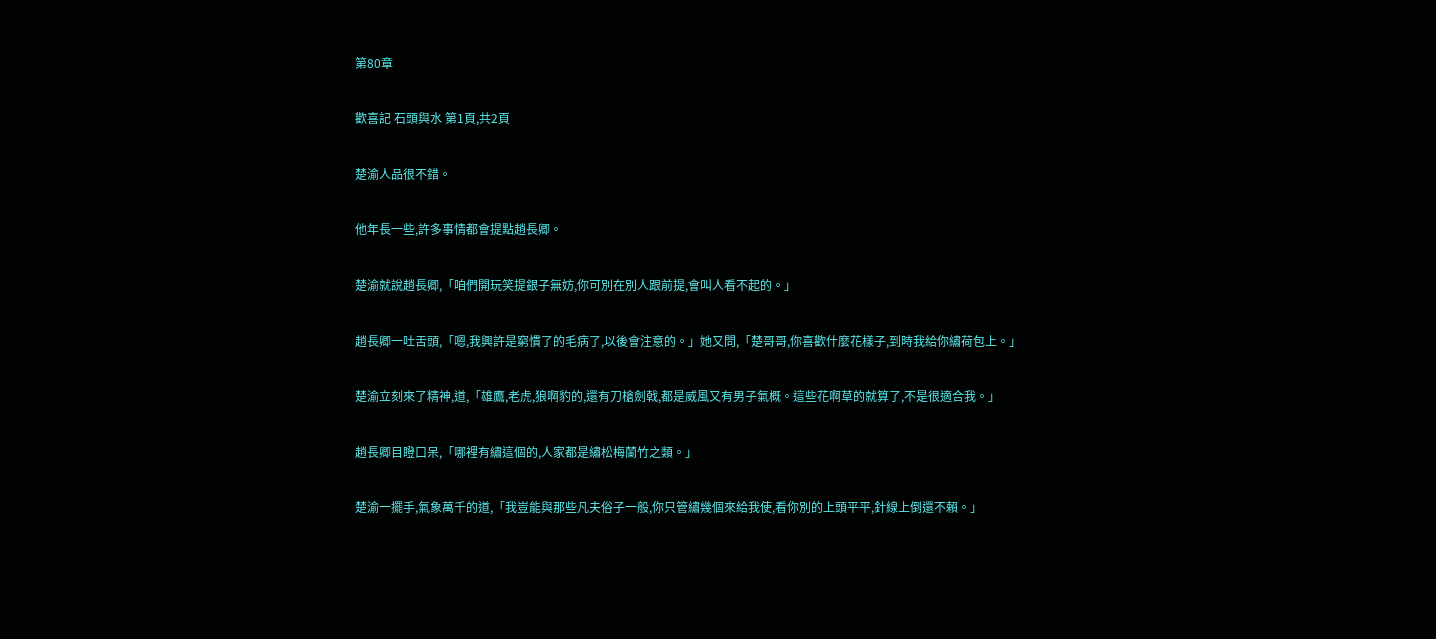第80章

歡喜記 石頭與水 第1頁,共2頁

楚渝人品很不錯。

他年長一些,許多事情都會提點趙長卿。

楚渝就說趙長卿,「咱們開玩笑提銀子無妨,你可別在別人跟前提,會叫人看不起的。」

趙長卿一吐舌頭,「嗯,我興許是窮慣了的毛病了,以後會注意的。」她又問,「楚哥哥,你喜歡什麼花樣子,到時我給你繡荷包上。」

楚渝立刻來了精神,道,「雄鷹,老虎,狼啊豹的,還有刀槍劍戟,都是威風又有男子氣概。這些花啊草的就算了,不是很適合我。」

趙長卿目瞪口呆,「哪裡有繡這個的,人家都是繡松梅蘭竹之類。」

楚渝一擺手,氣象萬千的道,「我豈能與那些凡夫俗子一般,你只管繡幾個來給我使,看你別的上頭平平,針線上倒還不賴。」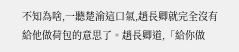不知為啥,一聽楚渝這口氣,趙長卿就完全沒有給他做荷包的意思了。趙長卿道,「給你做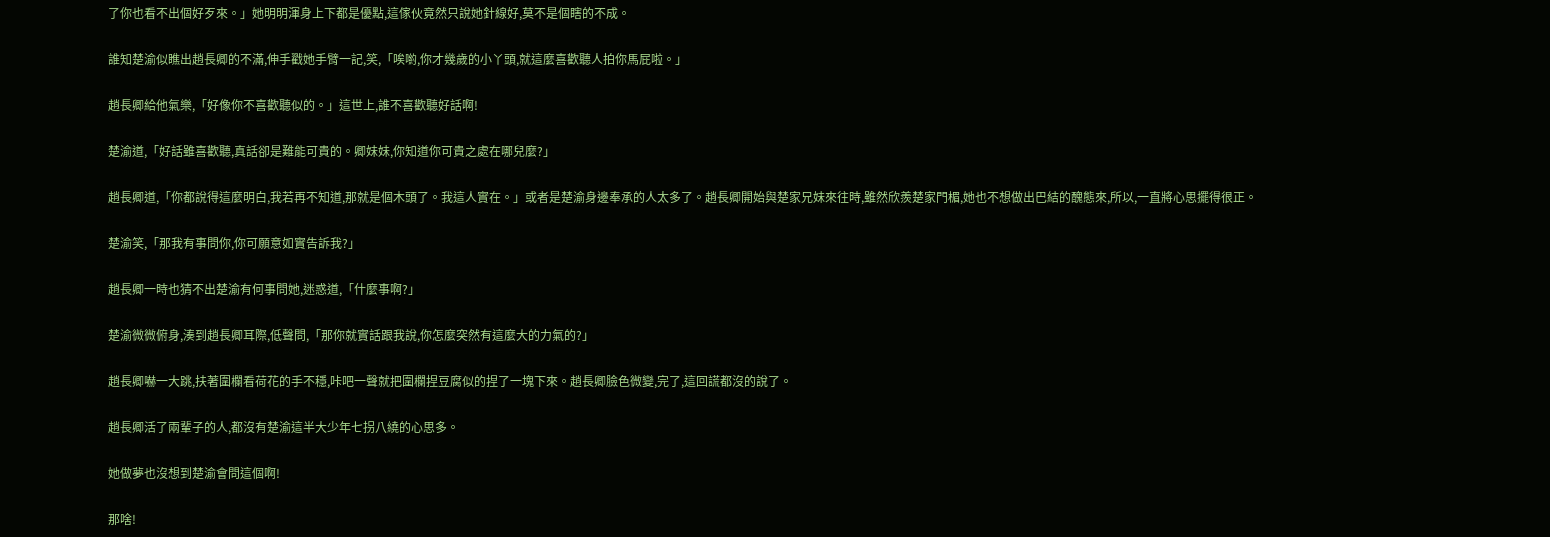了你也看不出個好歹來。」她明明渾身上下都是優點,這傢伙竟然只說她針線好,莫不是個瞎的不成。

誰知楚渝似瞧出趙長卿的不滿,伸手戳她手臂一記,笑,「唉喲,你才幾歲的小丫頭,就這麼喜歡聽人拍你馬屁啦。」

趙長卿給他氣樂,「好像你不喜歡聽似的。」這世上,誰不喜歡聽好話啊!

楚渝道,「好話雖喜歡聽,真話卻是難能可貴的。卿妹妹,你知道你可貴之處在哪兒麼?」

趙長卿道,「你都說得這麼明白,我若再不知道,那就是個木頭了。我這人實在。」或者是楚渝身邊奉承的人太多了。趙長卿開始與楚家兄妹來往時,雖然欣羨楚家門楣,她也不想做出巴結的醜態來,所以,一直將心思擺得很正。

楚渝笑,「那我有事問你,你可願意如實告訴我?」

趙長卿一時也猜不出楚渝有何事問她,迷惑道,「什麼事啊?」

楚渝微微俯身,湊到趙長卿耳際,低聲問,「那你就實話跟我說,你怎麼突然有這麼大的力氣的?」

趙長卿嚇一大跳,扶著圍欄看荷花的手不穩,咔吧一聲就把圍欄捏豆腐似的捏了一塊下來。趙長卿臉色微變,完了,這回謊都沒的說了。

趙長卿活了兩輩子的人,都沒有楚渝這半大少年七拐八繞的心思多。

她做夢也沒想到楚渝會問這個啊!

那啥!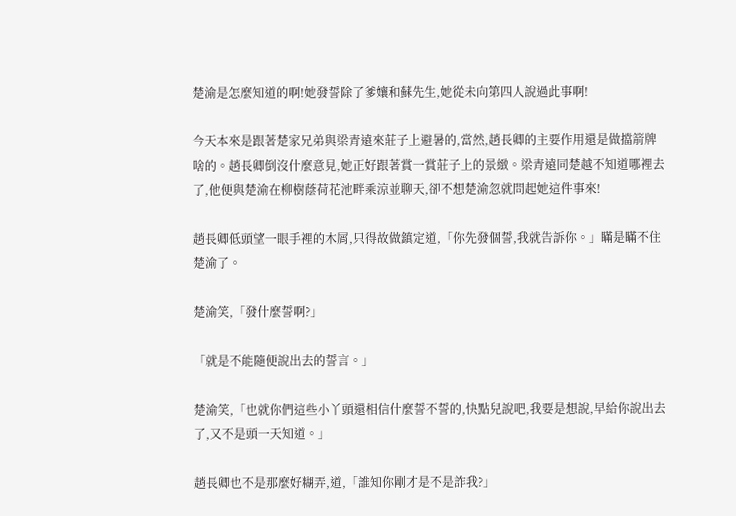楚渝是怎麼知道的啊!她發誓除了爹孃和蘇先生,她從未向第四人說過此事啊!

今天本來是跟著楚家兄弟與梁青遠來莊子上避暑的,當然,趙長卿的主要作用還是做擋箭牌啥的。趙長卿倒沒什麼意見,她正好跟著賞一賞莊子上的景緻。梁青遠同楚越不知道哪裡去了,他便與楚渝在柳樹蔭荷花池畔乘涼並聊天,卻不想楚渝忽就問起她這件事來!

趙長卿低頭望一眼手裡的木屑,只得故做鎮定道,「你先發個誓,我就告訴你。」瞞是瞞不住楚渝了。

楚渝笑,「發什麼誓啊?」

「就是不能隨便說出去的誓言。」

楚渝笑,「也就你們這些小丫頭還相信什麼誓不誓的,快點兒說吧,我要是想說,早給你說出去了,又不是頭一天知道。」

趙長卿也不是那麼好糊弄,道,「誰知你剛才是不是詐我?」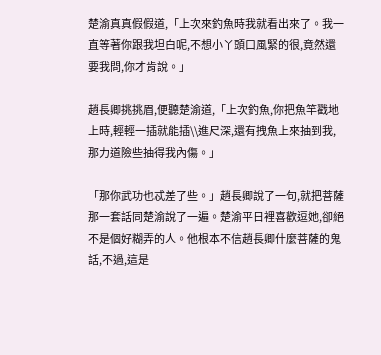楚渝真真假假道,「上次來釣魚時我就看出來了。我一直等著你跟我坦白呢,不想小丫頭口風緊的很,竟然還要我問,你才肯說。」

趙長卿挑挑眉,便聽楚渝道,「上次釣魚,你把魚竿戳地上時,輕輕一插就能插\\進尺深,還有拽魚上來抽到我,那力道險些抽得我內傷。」

「那你武功也忒差了些。」趙長卿說了一句,就把菩薩那一套話同楚渝說了一遍。楚渝平日裡喜歡逗她,卻絕不是個好糊弄的人。他根本不信趙長卿什麼菩薩的鬼話,不過,這是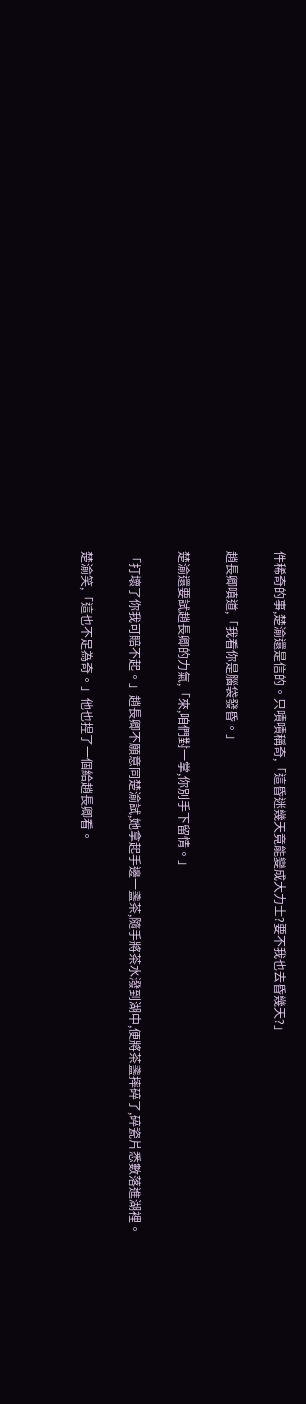件稀奇的事,楚渝還是信的。只嘖嘖稱奇,「這昏迷幾天竟能變成大力士?要不我也去昏幾天?」

趙長卿嗔道,「我看你是腦袋發昏。」

楚渝還要試趙長卿的力氣,「來,咱們對一掌,你別手下留情。」

「打壞了你我可賠不起。」趙長卿不願意同楚渝試,她拿起手邊一盞茶,隨手將茶水潑到湖中,便將茶盞摔碎了,碎瓷片悉數落進湖裡。

楚渝笑,「這也不足為奇。」他也捏了一個給趙長卿看。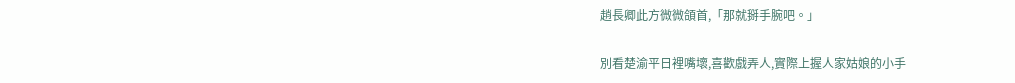趙長卿此方微微頜首,「那就掰手腕吧。」

別看楚渝平日裡嘴壞,喜歡戲弄人,實際上握人家姑娘的小手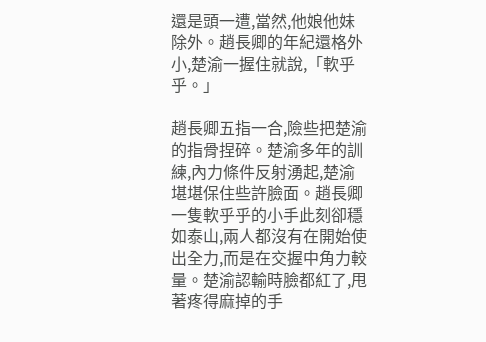還是頭一遭,當然,他娘他妹除外。趙長卿的年紀還格外小,楚渝一握住就說,「軟乎乎。」

趙長卿五指一合,險些把楚渝的指骨捏碎。楚渝多年的訓練,內力條件反射湧起,楚渝堪堪保住些許臉面。趙長卿一隻軟乎乎的小手此刻卻穩如泰山,兩人都沒有在開始使出全力,而是在交握中角力較量。楚渝認輸時臉都紅了,甩著疼得麻掉的手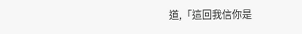道,「這回我信你是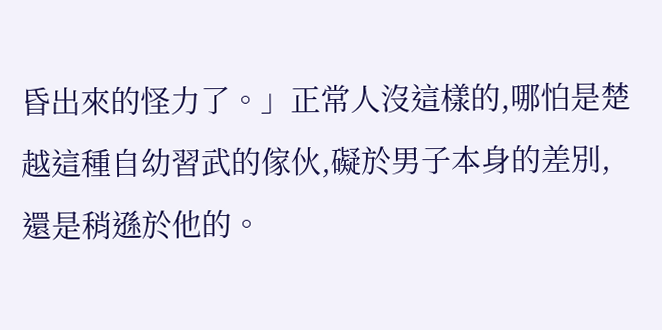昏出來的怪力了。」正常人沒這樣的,哪怕是楚越這種自幼習武的傢伙,礙於男子本身的差別,還是稍遜於他的。